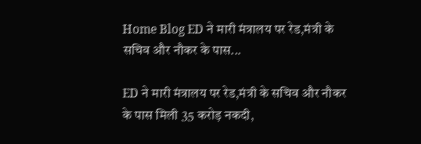Home Blog ED ने मारी मंत्रालय पर रेड,मंत्री के सचिव और नौकर के पास...

ED ने मारी मंत्रालय पर रेड,मंत्री के सचिव और नौकर के पास मिली 35 करोड़ नकदी,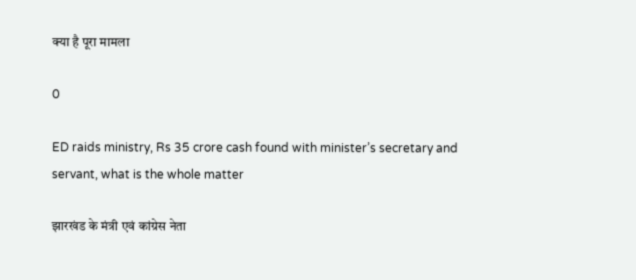क्या है पूरा मामला

0

ED raids ministry, Rs 35 crore cash found with minister’s secretary and servant, what is the whole matter

झारखंड के मंत्री एवं कांग्रेस नेता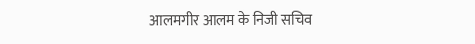आलमगीर आलम के निजी सचिव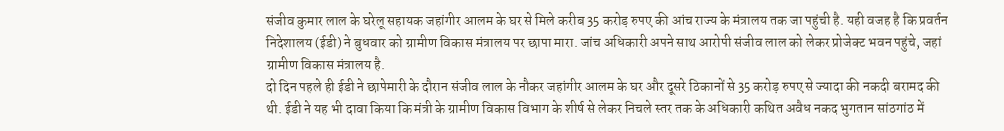संजीव कुमार लाल के घरेलू सहायक जहांगीर आलम के घर से मिले करीब 35 करोड़ रुपए की आंच राज्य के मंत्रालय तक जा पहुंची है. यही वजह है कि प्रवर्तन निदेशालय (ईडी) ने बुधवार को ग्रामीण विकास मंत्रालय पर छापा मारा. जांच अधिकारी अपने साथ आरोपी संजीव लाल को लेकर प्रोजेक्ट भवन पहुंचे, जहां ग्रामीण विकास मंत्रालय है.
दो दिन पहले ही ईडी ने छापेमारी के दौरान संजीव लाल के नौकर जहांगीर आलम के घर और दूसरे ठिकानों से 35 करोड़ रुपए से ज्यादा की नकदी बरामद की थी. ईडी ने यह भी दावा किया कि मंत्री के ग्रामीण विकास विभाग के शीर्ष से लेकर निचले स्तर तक के अधिकारी कथित अवैध नकद भुगतान सांठगांठ में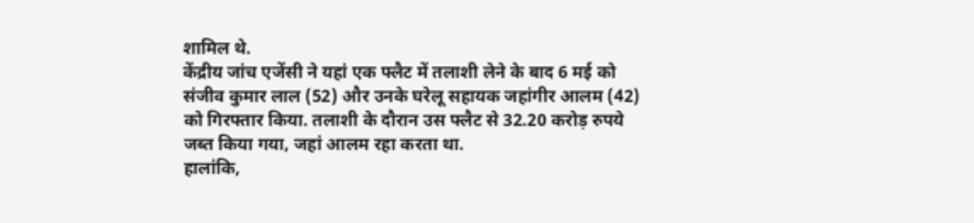शामिल थे.
केंद्रीय जांच एजेंसी ने यहां एक फ्लैट में तलाशी लेने के बाद 6 मई को संजीव कुमार लाल (52) और उनके घरेलू सहायक जहांगीर आलम (42) को गिरफ्तार किया. तलाशी के दौरान उस फ्लैट से 32.20 करोड़ रुपये जब्त किया गया, जहां आलम रहा करता था.
हालांकि,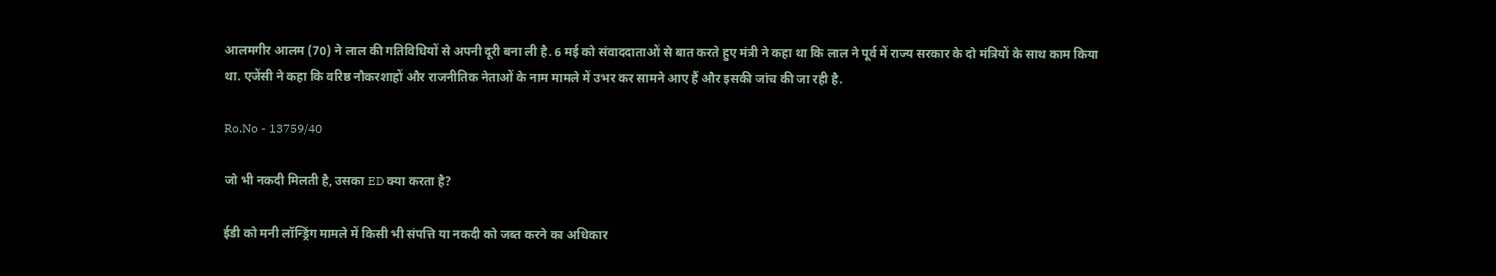आलमगीर आलम (70) ने लाल की गतिविधियों से अपनी दूरी बना ली है. 6 मई को संवाददाताओं से बात करते हुए मंत्री ने कहा था कि लाल ने पूर्व में राज्य सरकार के दो मंत्रियों के साथ काम किया था. एजेंसी ने कहा कि वरिष्ठ नौकरशाहों और राजनीतिक नेताओं के नाम मामले में उभर कर सामने आए हैं और इसकी जांच की जा रही है.

Ro.No - 13759/40

जो भी नकदी मिलती है, उसका ED क्या करता है?

ईडी को मनी लॉन्ड्रिंग मामले में किसी भी संपत्ति या नकदी को जब्त करने का अधिकार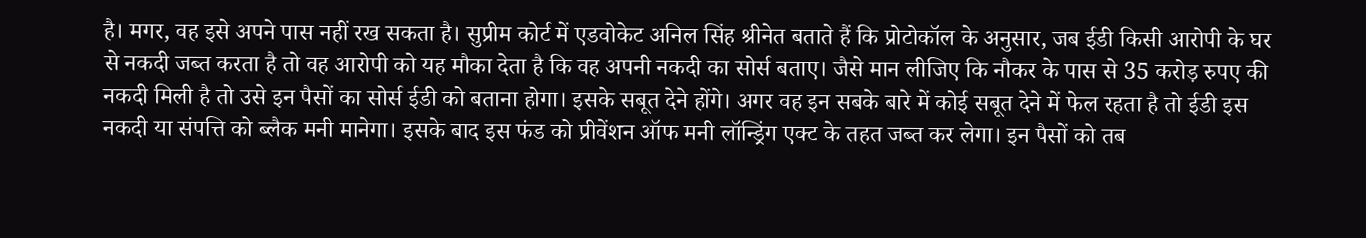है। मगर, वह इसे अपने पास नहीं रख सकता है। सुप्रीम कोर्ट में एडवोकेट अनिल सिंह श्रीनेत बताते हैं कि प्रोटोकॉल के अनुसार, जब ईडी किसी आरोपी के घर से नकदी जब्त करता है तो वह आरोपी को यह मौका देता है कि वह अपनी नकदी का सोर्स बताए। जैसे मान लीजिए कि नौकर के पास से 35 करोड़ रुपए की नकदी मिली है तो उसे इन पैसों का सोर्स ईडी को बताना होगा। इसके सबूत देने होंगे। अगर वह इन सबके बारे में कोई सबूत देने में फेल रहता है तो ईडी इस नकदी या संपत्ति को ब्लैक मनी मानेगा। इसके बाद इस फंड को प्रीवेंशन ऑफ मनी लॉन्ड्रिंग एक्ट के तहत जब्त कर लेगा। इन पैसों को तब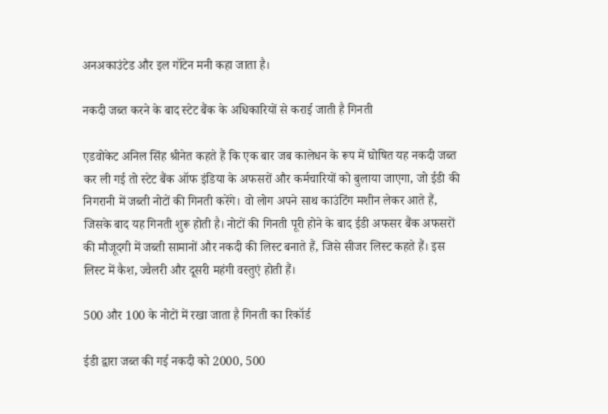अनअकाउंटेड और इल गॉटेन मनी कहा जाता है।

नकदी जब्त करने के बाद स्टेट बैंक के अधिकारियों से कराई जाती है गिनती

एडवोकेट अनिल सिंह श्रीनेत कहते हैं कि एक बार जब कालेधन के रूप में घोषित यह नकदी जब्त कर ली गई तो स्टेट बैंक ऑफ इंडिया के अफसरों और कर्मचारियों को बुलाया जाएगा, जो ईडी की निगरानी में जब्ती नोटों की गिनती करेंगे। वो लोग अपने साथ काउंटिंग मशीन लेकर आते हैं, जिसके बाद यह गिनती शुरू होती है। नोटों की गिनती पूरी होने के बाद ईडी अफसर बैंक अफसरों की मौजूदगी में जब्ती सामानों और नकदी की लिस्ट बनाते हैं, जिसे सीजर लिस्ट कहते हैं। इस लिस्ट में कैश, ज्वैलरी और दूसरी महंगी वस्तुएं होती हैं।

500 और 100 के नोटों में रखा जाता है गिनती का रिकॉर्ड

ईडी द्वारा जब्त की गई नकदी को 2000, 500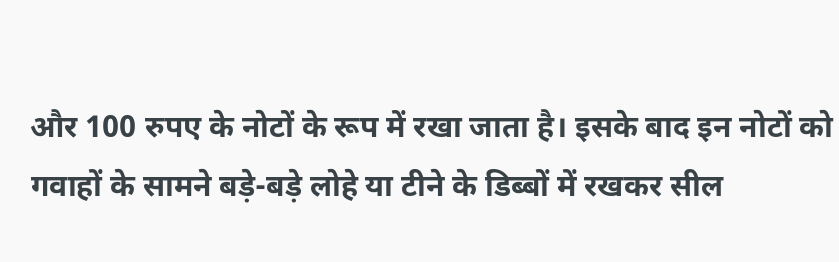और 100 रुपए के नोटों के रूप में रखा जाता है। इसके बाद इन नोटों को गवाहों के सामने बड़े-बड़े लोहे या टीने के डिब्बों में रखकर सील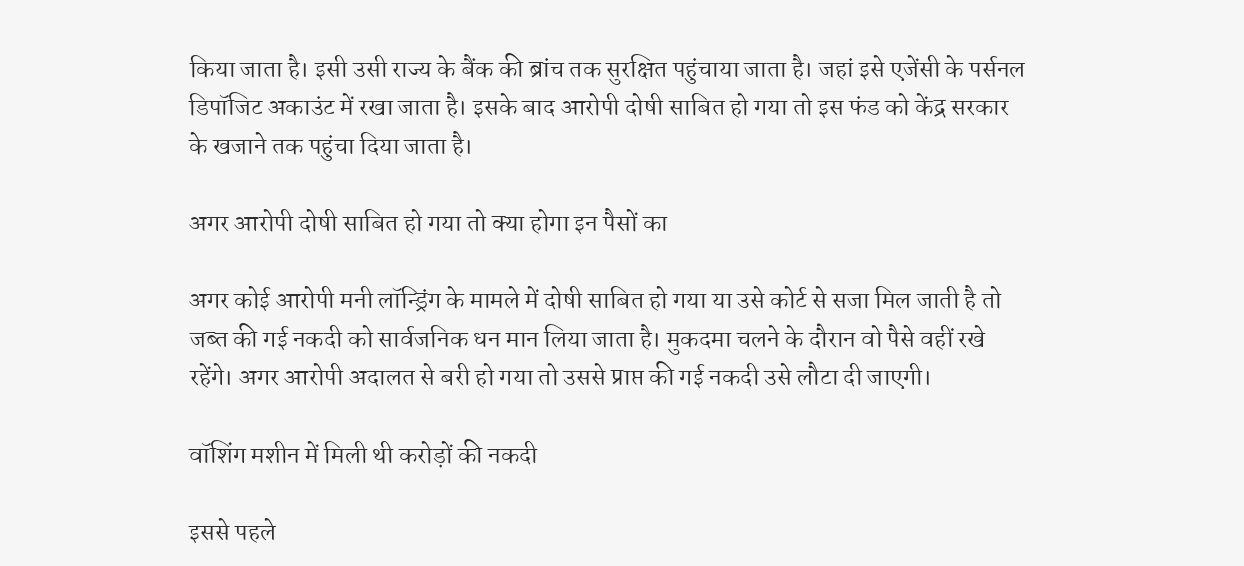किया जाता है। इसी उसी राज्य के बैंक की ब्रांच तक सुरक्षित पहुंचाया जाता है। जहां इसे एजेंसी के पर्सनल डिपॉजिट अकाउंट में रखा जाता है। इसके बाद आरोपी दोषी साबित हो गया तो इस फंड को केंद्र सरकार के खजाने तक पहुंचा दिया जाता है।

अगर आरोपी दोषी साबित हो गया तो क्या होगा इन पैसों का

अगर कोई आरोपी मनी लॉन्ड्रिंग के मामले में दोषी साबित हो गया या उसे कोर्ट से सजा मिल जाती है तो जब्त की गई नकदी को सार्वजनिक धन मान लिया जाता है। मुकदमा चलने के दौरान वो पैसे वहीं रखे रहेंगे। अगर आरोपी अदालत से बरी हो गया तो उससे प्राप्त की गई नकदी उसे लौटा दी जाएगी।

वॉशिंग मशीन में मिली थी करोड़ों की नकदी

इससे पहले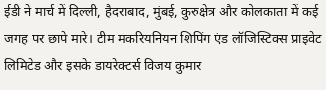ईडी ने मार्च में दिल्ली, हैदराबाद, मुंबई, कुरुक्षेत्र और कोलकाता में कई जगह पर छापे मारे। टीम मकरियनियन शिपिंग एंड लॉजिस्टिक्स प्राइवेट लिमिटेड और इसके डायरेक्टर्स विजय कुमार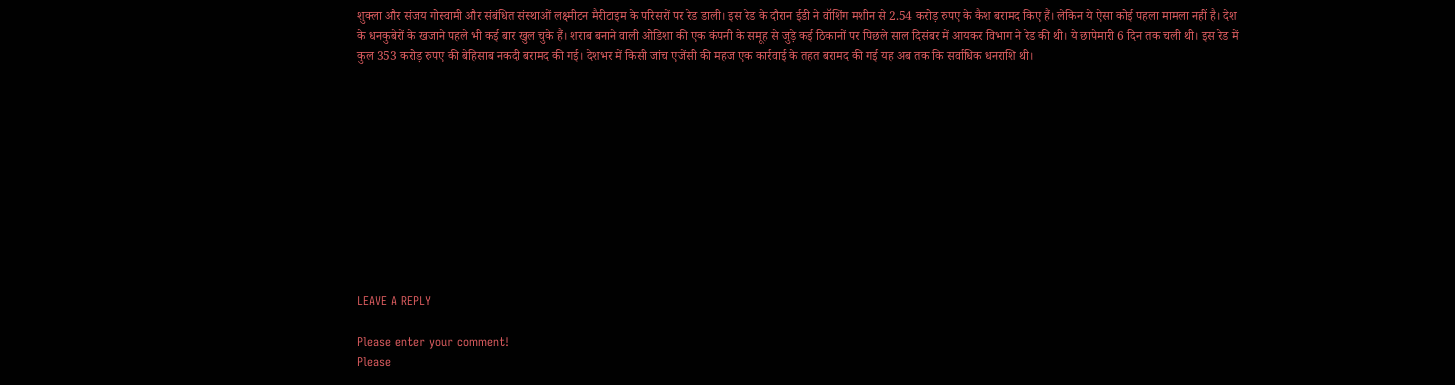शुक्ला और संजय गोस्वामी और संबंधित संस्थाओं लक्ष्मीटन मैरीटाइम के परिसरों पर रेड डाली। इस रेड के दौरान ईडी ने वॉशिंग मशीन से 2.54 करोड़ रुपए के कैश बरामद किए हैं। लेकिन ये ऐसा कोई पहला मामला नहीं है। देश के धनकुबेरों के खजाने पहले भी कई बार खुल चुके हैं। शराब बनाने वाली ओडिशा की एक कंपनी के समूह से जुड़े कई ठिकानों पर पिछले साल दिसंबर में आयकर विभाग ने रेड की थी। ये छापेमारी 6 दिन तक चली थी। इस रेड में कुल 353 करोड़ रुपए की बेहिसाब नकदी बरामद की गई। देशभर में किसी जांच एजेंसी की महज एक कार्रवाई के तहत बरामद की गई यह अब तक कि सर्वाधिक धनराशि थी।











LEAVE A REPLY

Please enter your comment!
Please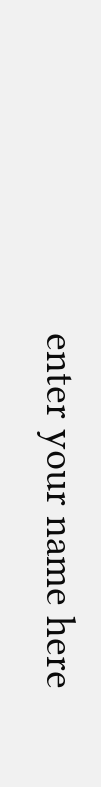enter your name here